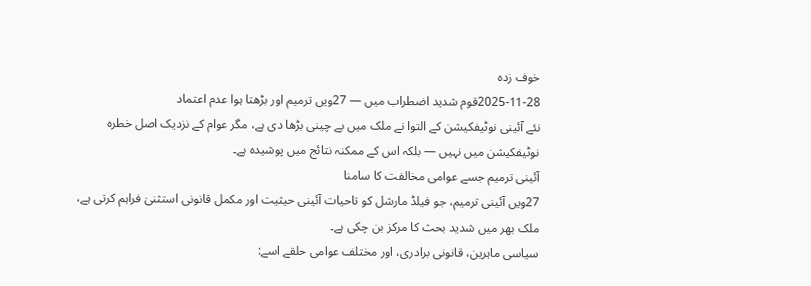خوف زدہ
2025-11-28قوم شدید اضطراب میں — 27ویں ترمیم اور بڑھتا ہوا عدم اعتماد
نئے آئینی نوٹیفکیشن کے التوا نے ملک میں بے چینی بڑھا دی ہے، مگر عوام کے نزدیک اصل خطرہ نوٹیفکیشن میں نہیں — بلکہ اس کے ممکنہ نتائج میں پوشیدہ ہے۔
آئینی ترمیم جسے عوامی مخالفت کا سامنا
27ویں آئینی ترمیم، جو فیلڈ مارشل کو تاحیات آئینی حیثیت اور مکمل قانونی استثنیٰ فراہم کرتی ہے، ملک بھر میں شدید بحث کا مرکز بن چکی ہے۔
سیاسی ماہرین، قانونی برادری، اور مختلف عوامی حلقے اسے: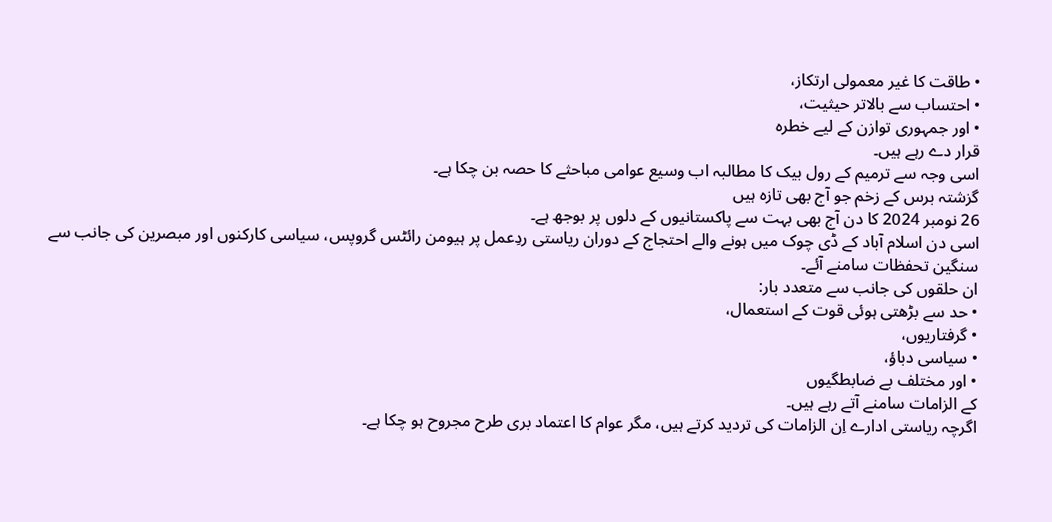• طاقت کا غیر معمولی ارتکاز،
• احتساب سے بالاتر حیثیت،
• اور جمہوری توازن کے لیے خطرہ
قرار دے رہے ہیں۔
اسی وجہ سے ترمیم کے رول بیک کا مطالبہ اب وسیع عوامی مباحثے کا حصہ بن چکا ہے۔
گزشتہ برس کے زخم جو آج بھی تازہ ہیں
26 نومبر 2024 کا دن آج بھی بہت سے پاکستانیوں کے دلوں پر بوجھ ہے۔
اسی دن اسلام آباد کے ڈی چوک میں ہونے والے احتجاج کے دوران ریاستی ردِعمل پر ہیومن رائٹس گروپس، سیاسی کارکنوں اور مبصرین کی جانب سے سنگین تحفظات سامنے آئے۔
ان حلقوں کی جانب سے متعدد بار:
• حد سے بڑھتی ہوئی قوت کے استعمال،
• گرفتاریوں،
• سیاسی دباؤ،
• اور مختلف بے ضابطگیوں
کے الزامات سامنے آتے رہے ہیں۔
اگرچہ ریاستی ادارے اِن الزامات کی تردید کرتے ہیں، مگر عوام کا اعتماد بری طرح مجروح ہو چکا ہے۔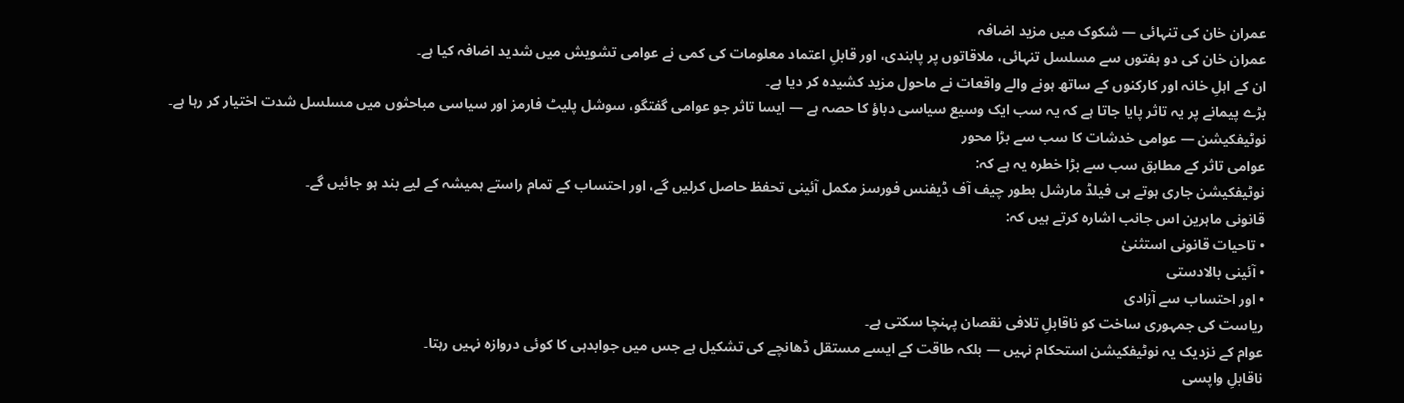عمران خان کی تنہائی — شکوک میں مزید اضافہ
عمران خان کی دو ہفتوں سے مسلسل تنہائی، ملاقاتوں پر پابندی، اور قابلِ اعتماد معلومات کی کمی نے عوامی تشویش میں شدید اضافہ کیا ہے۔
ان کے اہلِ خانہ اور کارکنوں کے ساتھ ہونے والے واقعات نے ماحول مزید کشیدہ کر دیا ہے۔
بڑے پیمانے پر یہ تاثر پایا جاتا ہے کہ یہ سب ایک وسیع سیاسی دباؤ کا حصہ ہے — ایسا تاثر جو عوامی گفتگو، سوشل پلیٹ فارمز اور سیاسی مباحثوں میں مسلسل شدت اختیار کر رہا ہے۔
نوٹیفکیشن — عوامی خدشات کا سب سے بڑا محور
عوامی تاثر کے مطابق سب سے بڑا خطرہ یہ ہے کہ:
نوٹیفکیشن جاری ہوتے ہی فیلڈ مارشل بطور چیف آف ڈیفنس فورسز مکمل آئینی تحفظ حاصل کرلیں گے، اور احتساب کے تمام راستے ہمیشہ کے لیے بند ہو جائیں گے۔
قانونی ماہرین اس جانب اشارہ کرتے ہیں کہ:
• تاحیات قانونی استثنیٰ
• آئینی بالادستی
• اور احتساب سے آزادی
ریاست کی جمہوری ساخت کو ناقابلِ تلافی نقصان پہنچا سکتی ہے۔
عوام کے نزدیک یہ نوٹیفکیشن استحکام نہیں — بلکہ طاقت کے ایسے مستقل ڈھانچے کی تشکیل ہے جس میں جوابدہی کا کوئی دروازہ نہیں رہتا۔
ناقابلِ واپسی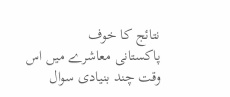نتائج کا خوف
پاکستانی معاشرے میں اس وقت چند بنیادی سوال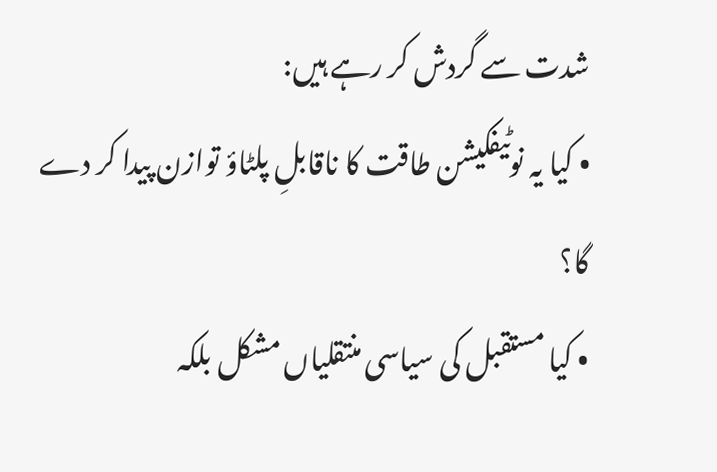شدت سے گردش کر رہے ہیں:
• کیا یہ نوٹیفکیشن طاقت کا ناقابلِ پلٹاؤ توازن پیدا کر دے گا؟
• کیا مستقبل کی سیاسی منتقلیاں مشکل بلکہ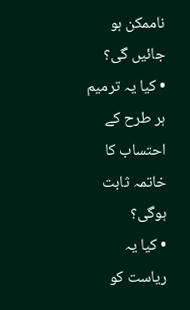ناممکن ہو جائیں گی؟
• کیا یہ ترمیم ہر طرح کے احتساب کا خاتمہ ثابت ہوگی؟
• کیا یہ ریاست کو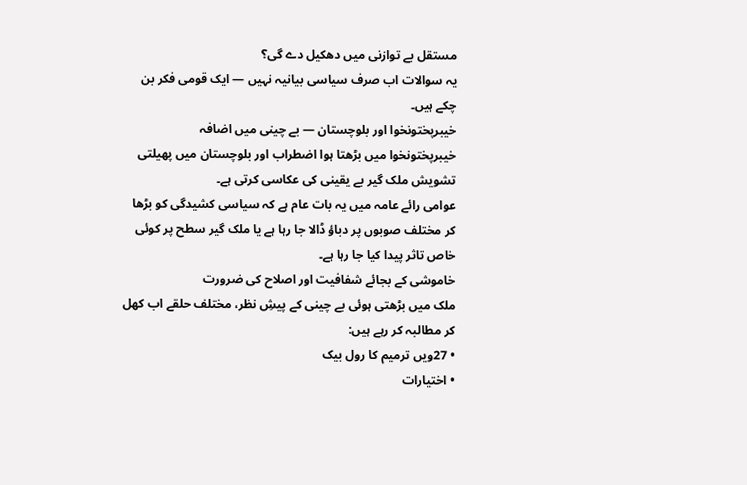مستقل بے توازنی میں دھکیل دے گی؟
یہ سوالات اب صرف سیاسی بیانیہ نہیں — ایک قومی فکر بن چکے ہیں۔
خیبرپختونخوا اور بلوچستان — بے چینی میں اضافہ
خیبرپختونخوا میں بڑھتا ہوا اضطراب اور بلوچستان میں پھیلتی تشویش ملک گیر بے یقینی کی عکاسی کرتی ہے۔
عوامی رائے عامہ میں یہ بات عام ہے کہ سیاسی کشیدگی کو بڑھا کر مختلف صوبوں پر دباؤ ڈالا جا رہا ہے یا ملک گیر سطح پر کوئی خاص تاثر پیدا کیا جا رہا ہے۔
خاموشی کے بجائے شفافیت اور اصلاح کی ضرورت
ملک میں بڑھتی ہوئی بے چینی کے پیشِ نظر، مختلف حلقے اب کھل کر مطالبہ کر رہے ہیں:
• 27ویں ترمیم کا رول بیک
• اختیارات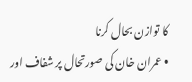کا توازن بحال کرنا
• عمران خان کی صورتحال پر شفاف اور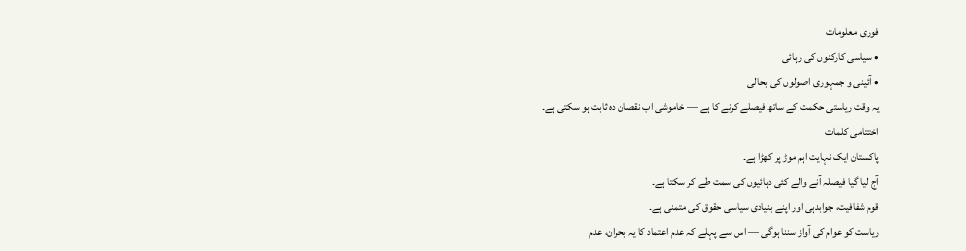فوری معلومات
• سیاسی کارکنوں کی رہائی
• آئینی و جمہوری اصولوں کی بحالی
یہ وقت ریاستی حکمت کے ساتھ فیصلے کرنے کا ہے — خاموشی اب نقصان دہ ثابت ہو سکتی ہے۔
اختتامی کلمات
پاکستان ایک نہایت اہم موڑ پر کھڑا ہے۔
آج لیا گیا فیصلہ آنے والے کئی دہائیوں کی سمت طے کر سکتا ہے۔
قوم شفافیت، جوابدہی اور اپنے بنیادی سیاسی حقوق کی متمنی ہے۔
ریاست کو عوام کی آواز سننا ہوگی — اس سے پہلے کہ عدم اعتماد کا یہ بحران، عدم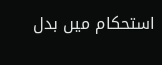استحکام میں بدل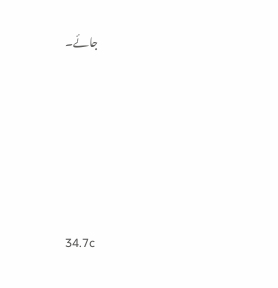جائے۔







34.7c